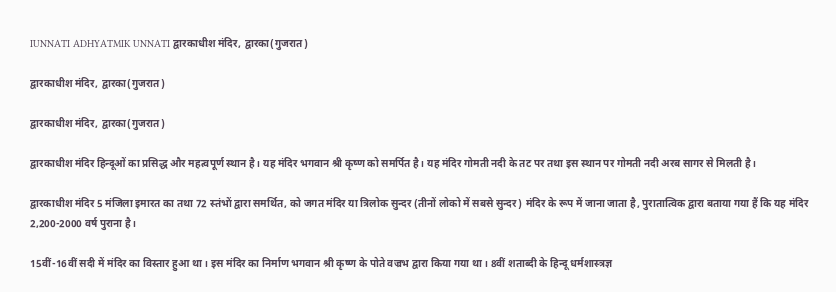IUNNATI ADHYATMIK UNNATI द्वारकाधीश मंदिर, द्वारका(गुजरात)

द्वारकाधीश मंदिर, द्वारका(गुजरात)

द्वारकाधीश मंदिर, द्वारका(गुजरात)

द्वारकाधीश मंदिर हिन्दूओं का प्रसिद्ध और महत्वपूर्ण स्थान है। यह मंदिर भगवान श्री कृष्ण को समर्पित है। यह मंदिर गोमती नदी के तट पर तथा इस स्थान पर गोमती नदी अरब सागर से मिलती है।

द्वारकाधीश मंदिर 5 मंजिला इमारत का तथा 72 स्तंभों द्वारा समर्थित, को जगत मंदिर या त्रिलोक सुन्दर (तीनों लोको में सबसे सुन्दर) मंदिर के रूप में जाना जाता है, पुरातात्विक द्वारा बताया गया हैं कि यह मंदिर 2,200-2000 वर्ष पुराना है।

15वीं-16वीं सदी में मंदिर का विस्तार हुआ था। इस मंदिर का निर्माण भगवान श्री कृष्ण के पोते वज्रभ द्वारा किया गया था। 8वीं शताब्दी के हिन्दू धर्मशास्त्रज्ञ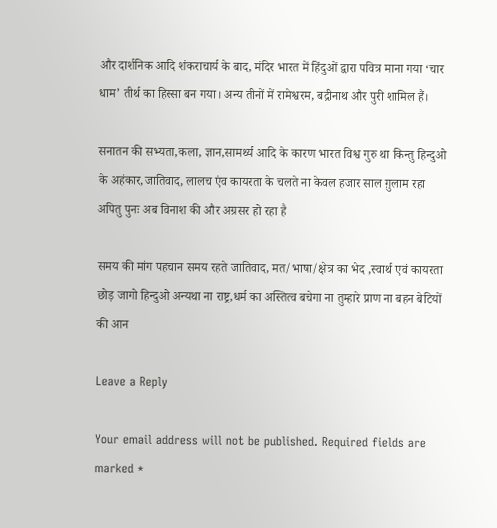और दार्शनिक आदि शंकराचार्य के बाद, मंदिर भारत में हिंदुओं द्वारा पवित्र माना गया ‘चार धाम’ तीर्थ का हिस्सा बन गया। अन्य तीनों में रामेश्वरम, बद्रीनाथ और पुरी शामिल हैं।

सनातन की सभ्यता,कला, ज्ञान,सामर्थ्य आदि के कारण भारत विश्व गुरु था किन्तु हिन्दुओ के अहंकार,जातिवाद, लालच एंव कायरता के चलते ना केवल हजार साल ग़ुलाम रहा अपितु पुनः अब विनाश की और अग्रसर हो रहा है

समय की मांग पहचान समय रहते जातिवाद, मत/भाषा/क्षेत्र का भेद ,स्वार्थ एवं कायरता छोड़ जागो हिन्दुओ अन्यथा ना राष्ट्र,धर्म का अस्तित्व बचेगा ना तुम्हारे प्राण ना बहन बेटियों की आन

Leave a Reply

Your email address will not be published. Required fields are marked *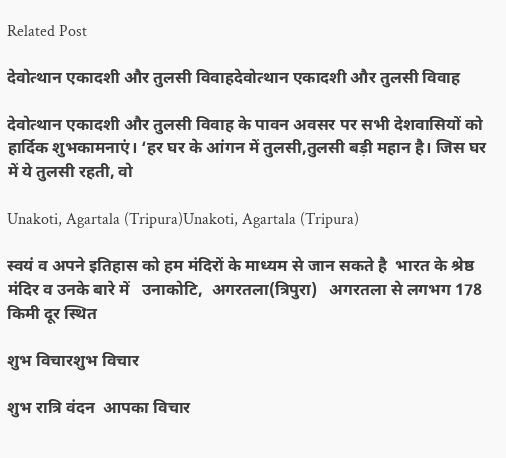Related Post

देवोत्थान एकादशी और तुलसी विवाहदेवोत्थान एकादशी और तुलसी विवाह

देवोत्थान एकादशी और तुलसी विवाह के पावन अवसर पर सभी देशवासियों को हार्दिक शुभकामनाएं। ‘हर घर के आंगन में तुलसी,तुलसी बड़ी महान है। जिस घर में ये तुलसी रहती, वो

Unakoti, Agartala (Tripura)Unakoti, Agartala (Tripura)

स्वयं व अपने इतिहास को हम मंदिरों के माध्यम से जान सकते है  भारत के श्रेष्ठ मंदिर व उनके बारे में   उनाकोटि,  अगरतला(त्रिपुरा)   अगरतला से लगभग 178 किमी दूर स्थित

शुभ विचारशुभ विचार

शुभ रात्रि वंदन  आपका विचार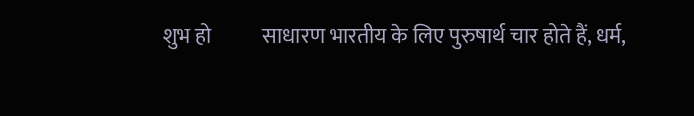शुभ हो            साधारण भारतीय के लिए पुरुषार्थ चार होते हैं, धर्म,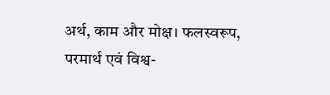अर्थ, काम और मोक्ष। फलस्वरूप, परमार्थ एवं विश्व-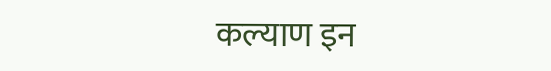कल्याण इन